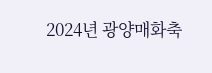2024년 광양매화축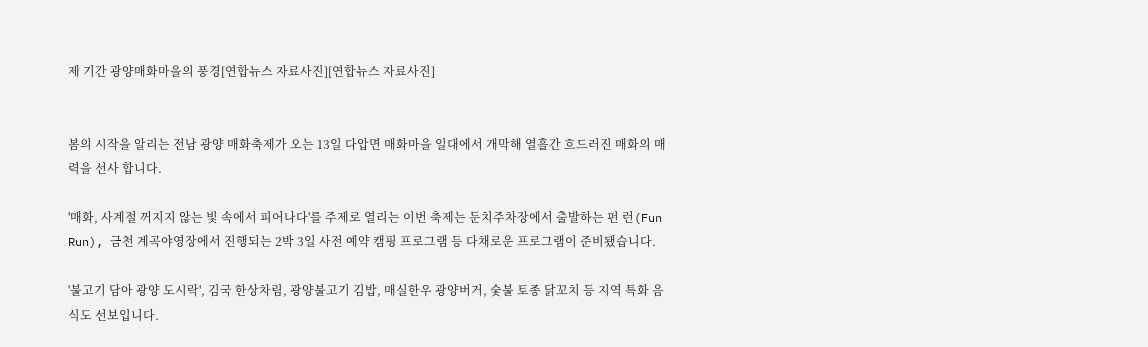제 기간 광양매화마을의 풍경[연합뉴스 자료사진][연합뉴스 자료사진]


봄의 시작을 알리는 전남 광양 매화축제가 오는 13일 다압면 매화마을 일대에서 개막해 열흘간 흐드러진 매화의 매력을 선사 합니다.

'매화, 사계절 꺼지지 않는 빛 속에서 피어나다'를 주제로 열리는 이번 축제는 둔치주차장에서 출발하는 펀 런(Fun Run), 금천 계곡야영장에서 진행되는 2박 3일 사전 예약 캠핑 프로그램 등 다채로운 프로그램이 준비됐습니다.

'불고기 담아 광양 도시락', 김국 한상차림, 광양불고기 김밥, 매실한우 광양버거, 숯불 토종 닭꼬치 등 지역 특화 음식도 선보입니다.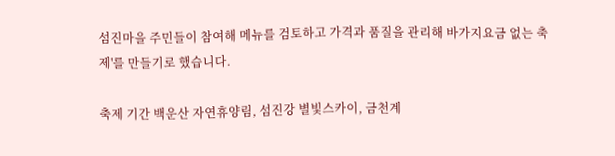섬진마을 주민들이 참여해 메뉴를 검토하고 가격과 품질을 관리해 바가지요금 없는 축제'를 만들기로 했습니다.

축제 기간 백운산 자연휴양림, 섬진강 별빛스카이, 금천계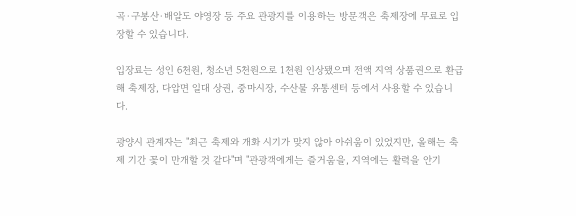곡·구봉산·배알도 야영장 등 주요 관광지를 이용하는 방문객은 축제장에 무료로 입장할 수 있습니다.

입장료는 성인 6천원, 청소년 5천원으로 1천원 인상됐으며 전액 지역 상품권으로 환급해 축제장, 다압면 일대 상권, 중마시장, 수산물 유통센터 등에서 사용할 수 있습니다.

광양시 관계자는 "최근 축제와 개화 시기가 맞지 않아 아쉬움이 있었지만, 올해는 축제 기간 꽃이 만개할 것 같다"며 "관광객에게는 즐거움을, 지역에는 활력을 안기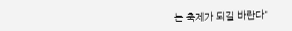는 축제가 되길 바란다"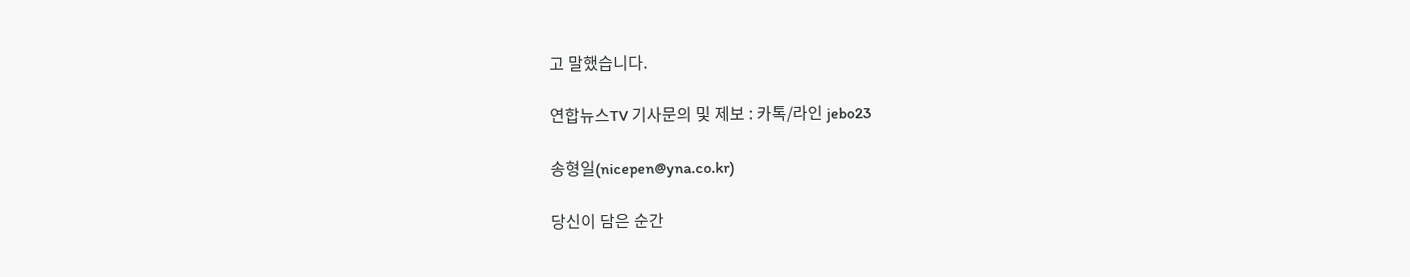고 말했습니다.

연합뉴스TV 기사문의 및 제보 : 카톡/라인 jebo23

송형일(nicepen@yna.co.kr)

당신이 담은 순간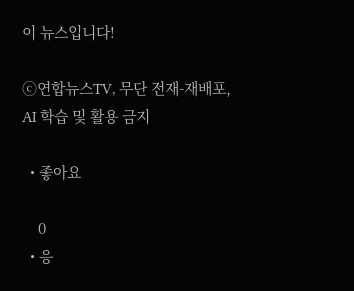이 뉴스입니다!

ⓒ연합뉴스TV, 무단 전재-재배포, AI 학습 및 활용 금지

  • 좋아요

    0
  • 응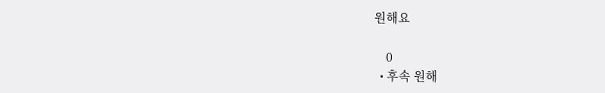원해요

    0
  • 후속 원해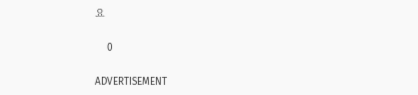요

    0

ADVERTISEMENT